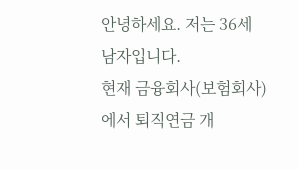안녕하세요. 저는 36세 남자입니다.
현재 금융회사(보험회사)에서 퇴직연금 개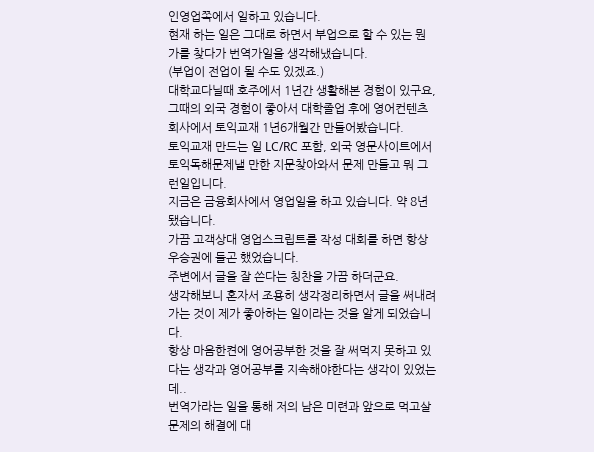인영업쪽에서 일하고 있습니다.
현재 하는 일은 그대로 하면서 부업으로 할 수 있는 뭔가를 찾다가 번역가일을 생각해냈습니다.
(부업이 전업이 될 수도 있겠죠.)
대학교다닐때 호주에서 1년간 생활해본 경험이 있구요,
그때의 외국 경험이 좋아서 대학졸업 후에 영어컨텐츠회사에서 토익교재 1년6개월간 만들어봤습니다.
토익교재 만드는 일 LC/RC 포함, 외국 영문사이트에서 토익독해문제낼 만한 지문찾아와서 문제 만들고 뭐 그런일입니다.
지금은 금융회사에서 영업일을 하고 있습니다. 약 8년 됐습니다.
가끔 고객상대 영업스크립트를 작성 대회를 하면 항상 우승권에 들곤 했었습니다.
주변에서 글을 잘 쓴다는 칭찬을 가끔 하더군요.
생각해보니 혼자서 조용히 생각정리하면서 글을 써내려 가는 것이 제가 좋아하는 일이라는 것을 알게 되었습니다.
항상 마음한켠에 영어공부한 것을 잘 써먹지 못하고 있다는 생각과 영어공부를 지속해야한다는 생각이 있었는데..
번역가라는 일을 통해 저의 남은 미련과 앞으로 먹고살 문제의 해결에 대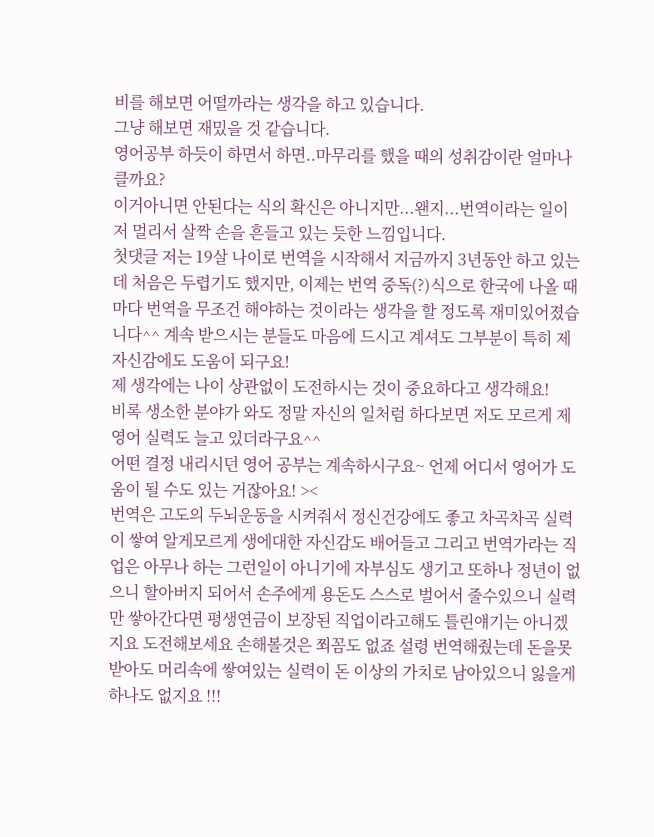비를 해보면 어떨까라는 생각을 하고 있습니다.
그냥 해보면 재밌을 것 같습니다.
영어공부 하듯이 하면서 하면..마무리를 했을 때의 성취감이란 얼마나 클까요?
이거아니면 안된다는 식의 확신은 아니지만...왠지...번역이라는 일이 저 멀리서 살짝 손을 흔들고 있는 듯한 느낌입니다.
첫댓글 저는 19살 나이로 번역을 시작해서 지금까지 3년동안 하고 있는데 처음은 두렵기도 했지만, 이제는 번역 중독(?)식으로 한국에 나올 때마다 번역을 무조건 해야하는 것이라는 생각을 할 정도록 재미있어졌습니다^^ 계속 받으시는 분들도 마음에 드시고 계셔도 그부분이 특히 제 자신감에도 도움이 되구요!
제 생각에는 나이 상관없이 도전하시는 것이 중요하다고 생각해요!
비록 생소한 분야가 와도 정말 자신의 일처럼 하다보면 저도 모르게 제 영어 실력도 늘고 있더라구요^^
어떤 결정 내리시던 영어 공부는 계속하시구요~ 언제 어디서 영어가 도움이 될 수도 있는 거잖아요! ><
번역은 고도의 두뇌운동을 시켜줘서 정신건강에도 좋고 차곡차곡 실력이 쌓여 알게모르게 생에대한 자신감도 배어들고 그리고 번역가라는 직업은 아무나 하는 그런일이 아니기에 자부심도 생기고 또하나 정년이 없으니 할아버지 되어서 손주에게 용돈도 스스로 벌어서 줄수있으니 실력만 쌓아간다면 평생연금이 보장된 직업이라고해도 틀린얘기는 아니겠지요 도전해보세요 손해볼것은 쬐꼼도 없죠 설령 번역해줬는데 돈을못받아도 머리속에 쌓여있는 실력이 돈 이상의 가치로 남아있으니 잃을게 하나도 없지요 !!!